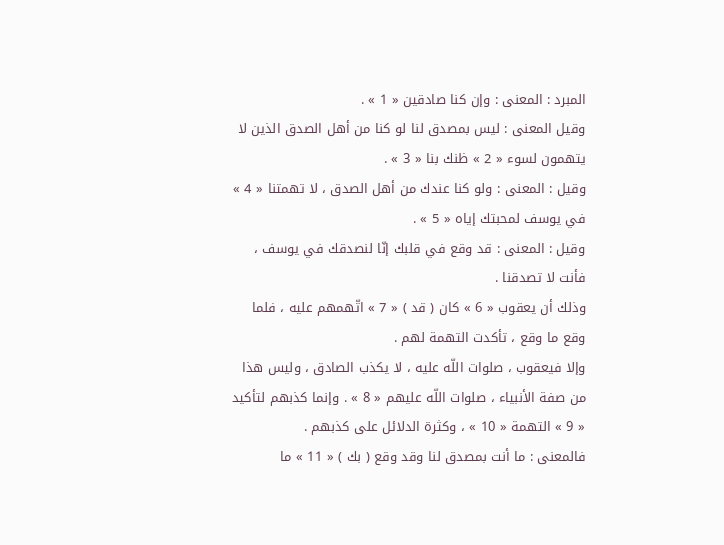المبرد : المعنى : وإن كنا صادقين « 1 » .
وقيل المعنى : ليس بمصدق لنا لو كنا من أهل الصدق الذين لا يتهمون لسوء « 2 » ظنك بنا « 3 » .
وقيل : المعنى : ولو كنا عندك من أهل الصدق ، لا تهمتنا « 4 » في يوسف لمحبتك إياه « 5 » .
وقيل : المعنى : قد وقع في قلبك إنّا لنصدقك في يوسف ، فأنت لا تصدقنا .
وذلك أن يعقوب « 6 » كان ( قد ) « 7 » اتّهمهم عليه ، فلما وقع ما وقع ، تأكدت التهمة لهم .
وإلا فيعقوب ، صلوات اللّه عليه ، لا يكذب الصادق ، وليس هذا من صفة الأنبياء ، صلوات اللّه عليهم « 8 » . وإنما كذبهم لتأكيد « 9 » التهمة « 10 » ، وكثرة الدلائل على كذبهم .
فالمعنى : ما أنت بمصدق لنا وقد وقع ( بك ) « 11 » ما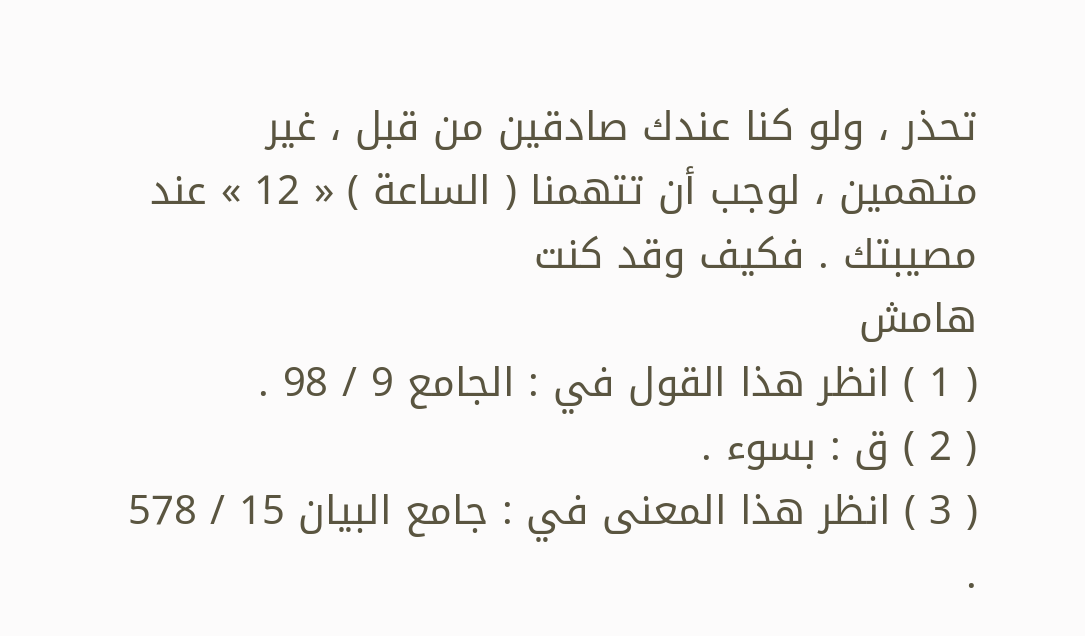تحذر ، ولو كنا عندك صادقين من قبل ، غير متهمين ، لوجب أن تتهمنا ( الساعة ) « 12 » عند مصيبتك . فكيف وقد كنت
هامش
( 1 ) انظر هذا القول في : الجامع 9 / 98 .
( 2 ) ق : بسوء .
( 3 ) انظر هذا المعنى في : جامع البيان 15 / 578 .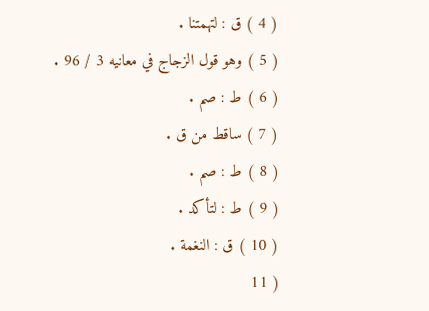( 4 ) ق : لتهمتنا .
( 5 ) وهو قول الزجاج في معانيه 3 / 96 .
( 6 ) ط : صم .
( 7 ) ساقط من ق .
( 8 ) ط : صم .
( 9 ) ط : لتأكد .
( 10 ) ق : النغمة .
( 11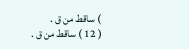) ساقط من ق .
( 12 ) ساقط من ق .